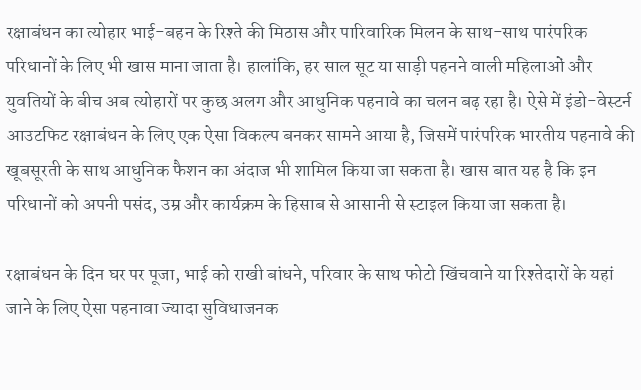रक्षाबंधन का त्योहार भाई-बहन के रिश्ते की मिठास और पारिवारिक मिलन के साथ-साथ पारंपरिक परिधानों के लिए भी खास माना जाता है। हालांकि, हर साल सूट या साड़ी पहनने वाली महिलाओं और युवतियों के बीच अब त्योहारों पर कुछ अलग और आधुनिक पहनावे का चलन बढ़ रहा है। ऐसे में इंडो-वेस्टर्न आउटफिट रक्षाबंधन के लिए एक ऐसा विकल्प बनकर सामने आया है, जिसमें पारंपरिक भारतीय पहनावे की खूबसूरती के साथ आधुनिक फैशन का अंदाज भी शामिल किया जा सकता है। खास बात यह है कि इन परिधानों को अपनी पसंद, उम्र और कार्यक्रम के हिसाब से आसानी से स्टाइल किया जा सकता है।

रक्षाबंधन के दिन घर पर पूजा, भाई को राखी बांधने, परिवार के साथ फोटो खिंचवाने या रिश्तेदारों के यहां जाने के लिए ऐसा पहनावा ज्यादा सुविधाजनक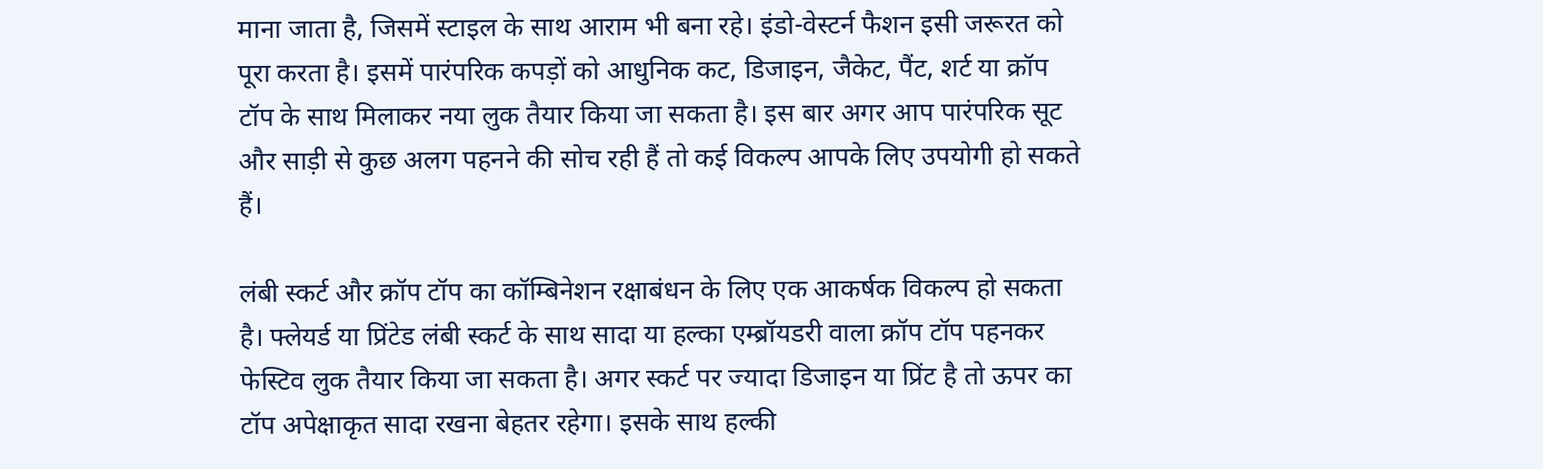माना जाता है, जिसमें स्टाइल के साथ आराम भी बना रहे। इंडो-वेस्टर्न फैशन इसी जरूरत को पूरा करता है। इसमें पारंपरिक कपड़ों को आधुनिक कट, डिजाइन, जैकेट, पैंट, शर्ट या क्रॉप टॉप के साथ मिलाकर नया लुक तैयार किया जा सकता है। इस बार अगर आप पारंपरिक सूट और साड़ी से कुछ अलग पहनने की सोच रही हैं तो कई विकल्प आपके लिए उपयोगी हो सकते हैं।

लंबी स्कर्ट और क्रॉप टॉप का कॉम्बिनेशन रक्षाबंधन के लिए एक आकर्षक विकल्प हो सकता है। फ्लेयर्ड या प्रिंटेड लंबी स्कर्ट के साथ सादा या हल्का एम्ब्रॉयडरी वाला क्रॉप टॉप पहनकर फेस्टिव लुक तैयार किया जा सकता है। अगर स्कर्ट पर ज्यादा डिजाइन या प्रिंट है तो ऊपर का टॉप अपेक्षाकृत सादा रखना बेहतर रहेगा। इसके साथ हल्की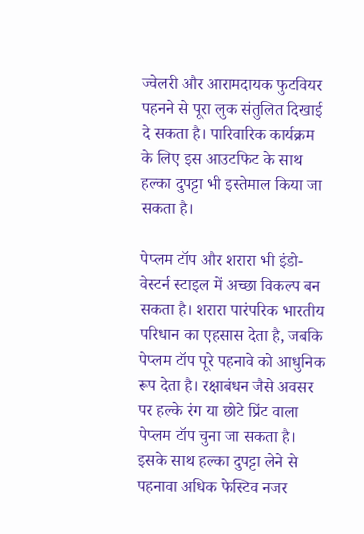ज्वेलरी और आरामदायक फुटवियर पहनने से पूरा लुक संतुलित दिखाई दे सकता है। पारिवारिक कार्यक्रम के लिए इस आउटफिट के साथ हल्का दुपट्टा भी इस्तेमाल किया जा सकता है।

पेप्लम टॉप और शरारा भी इंडो-वेस्टर्न स्टाइल में अच्छा विकल्प बन सकता है। शरारा पारंपरिक भारतीय परिधान का एहसास देता है, जबकि पेप्लम टॉप पूरे पहनावे को आधुनिक रूप देता है। रक्षाबंधन जैसे अवसर पर हल्के रंग या छोटे प्रिंट वाला पेप्लम टॉप चुना जा सकता है। इसके साथ हल्का दुपट्टा लेने से पहनावा अधिक फेस्टिव नजर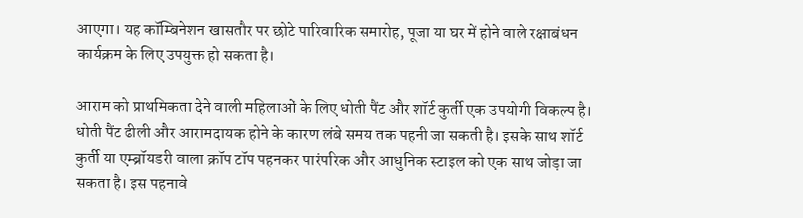आएगा। यह कॉम्बिनेशन खासतौर पर छोटे पारिवारिक समारोह, पूजा या घर में होने वाले रक्षाबंधन कार्यक्रम के लिए उपयुक्त हो सकता है।

आराम को प्राथमिकता देने वाली महिलाओं के लिए धोती पैंट और शॉर्ट कुर्ती एक उपयोगी विकल्प है। धोती पैंट ढीली और आरामदायक होने के कारण लंबे समय तक पहनी जा सकती है। इसके साथ शॉर्ट कुर्ती या एम्ब्रॉयडरी वाला क्रॉप टॉप पहनकर पारंपरिक और आधुनिक स्टाइल को एक साथ जोड़ा जा सकता है। इस पहनावे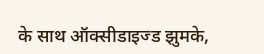के साथ ऑक्सीडाइज्ड झुमके,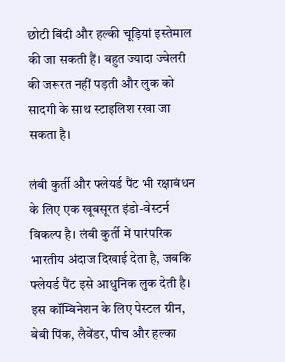छोटी बिंदी और हल्की चूड़ियां इस्तेमाल की जा सकती हैं। बहुत ज्यादा ज्वेलरी की जरूरत नहीं पड़ती और लुक को सादगी के साथ स्टाइलिश रखा जा सकता है।

लंबी कुर्ती और फ्लेयर्ड पैंट भी रक्षाबंधन के लिए एक खूबसूरत इंडो-वेस्टर्न विकल्प है। लंबी कुर्ती में पारंपरिक भारतीय अंदाज दिखाई देता है, जबकि फ्लेयर्ड पैंट इसे आधुनिक लुक देती है। इस कॉम्बिनेशन के लिए पेस्टल ग्रीन, बेबी पिंक, लैवेंडर, पीच और हल्का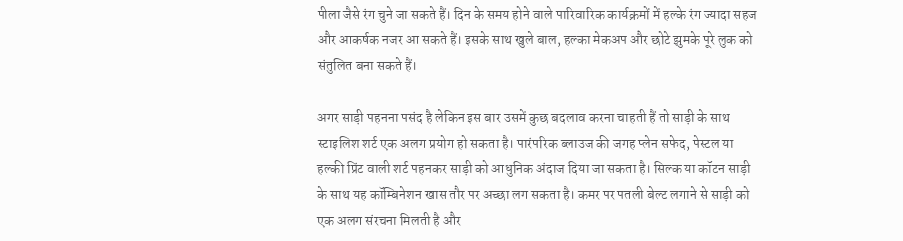पीला जैसे रंग चुने जा सकते हैं। दिन के समय होने वाले पारिवारिक कार्यक्रमों में हल्के रंग ज्यादा सहज और आकर्षक नजर आ सकते हैं। इसके साथ खुले बाल, हल्का मेकअप और छोटे झुमके पूरे लुक को संतुलित बना सकते हैं।

अगर साड़ी पहनना पसंद है लेकिन इस बार उसमें कुछ बदलाव करना चाहती हैं तो साड़ी के साथ स्टाइलिश शर्ट एक अलग प्रयोग हो सकता है। पारंपरिक ब्लाउज की जगह प्लेन सफेद, पेस्टल या हल्की प्रिंट वाली शर्ट पहनकर साड़ी को आधुनिक अंदाज दिया जा सकता है। सिल्क या कॉटन साड़ी के साथ यह कॉम्बिनेशन खास तौर पर अच्छा लग सकता है। कमर पर पतली बेल्ट लगाने से साड़ी को एक अलग संरचना मिलती है और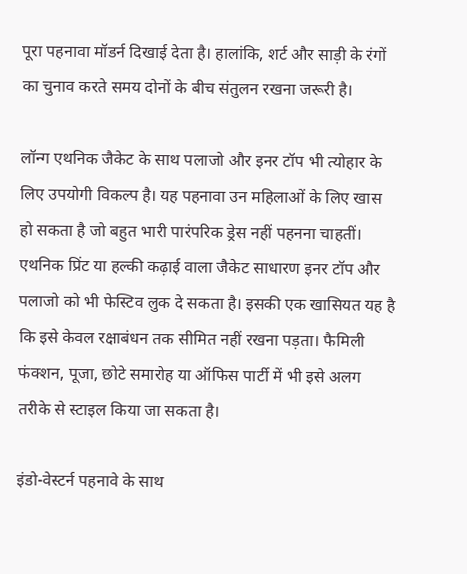पूरा पहनावा मॉडर्न दिखाई देता है। हालांकि, शर्ट और साड़ी के रंगों का चुनाव करते समय दोनों के बीच संतुलन रखना जरूरी है।

लॉन्ग एथनिक जैकेट के साथ पलाजो और इनर टॉप भी त्योहार के लिए उपयोगी विकल्प है। यह पहनावा उन महिलाओं के लिए खास हो सकता है जो बहुत भारी पारंपरिक ड्रेस नहीं पहनना चाहतीं। एथनिक प्रिंट या हल्की कढ़ाई वाला जैकेट साधारण इनर टॉप और पलाजो को भी फेस्टिव लुक दे सकता है। इसकी एक खासियत यह है कि इसे केवल रक्षाबंधन तक सीमित नहीं रखना पड़ता। फैमिली फंक्शन, पूजा, छोटे समारोह या ऑफिस पार्टी में भी इसे अलग तरीके से स्टाइल किया जा सकता है।

इंडो-वेस्टर्न पहनावे के साथ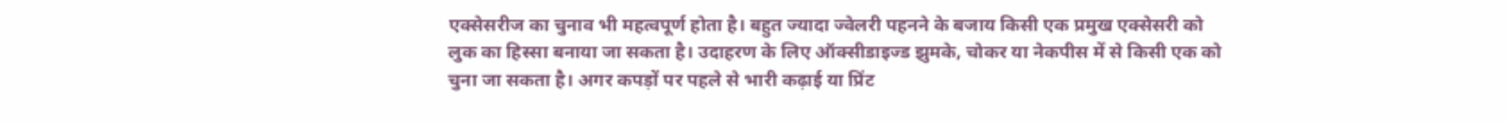एक्सेसरीज का चुनाव भी महत्वपूर्ण होता है। बहुत ज्यादा ज्वेलरी पहनने के बजाय किसी एक प्रमुख एक्सेसरी को लुक का हिस्सा बनाया जा सकता है। उदाहरण के लिए ऑक्सीडाइज्ड झुमके, चोकर या नेकपीस में से किसी एक को चुना जा सकता है। अगर कपड़ों पर पहले से भारी कढ़ाई या प्रिंट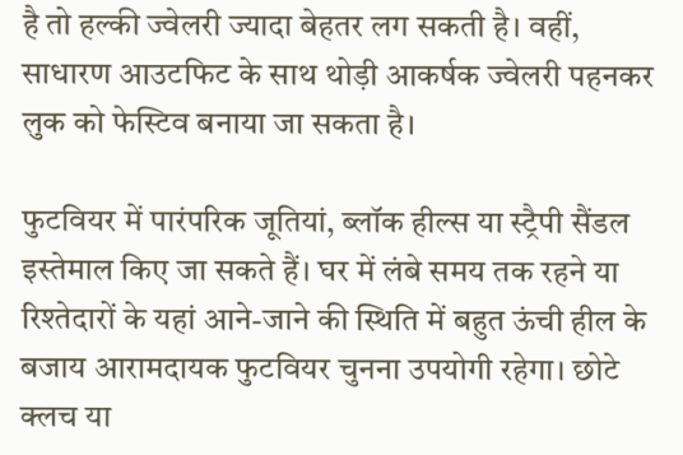है तो हल्की ज्वेलरी ज्यादा बेहतर लग सकती है। वहीं, साधारण आउटफिट के साथ थोड़ी आकर्षक ज्वेलरी पहनकर लुक को फेस्टिव बनाया जा सकता है।

फुटवियर में पारंपरिक जूतियां, ब्लॉक हील्स या स्ट्रैपी सैंडल इस्तेमाल किए जा सकते हैं। घर में लंबे समय तक रहने या रिश्तेदारों के यहां आने-जाने की स्थिति में बहुत ऊंची हील के बजाय आरामदायक फुटवियर चुनना उपयोगी रहेगा। छोटे क्लच या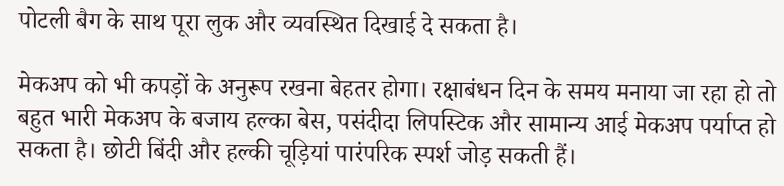पोटली बैग के साथ पूरा लुक और व्यवस्थित दिखाई दे सकता है।

मेकअप को भी कपड़ों के अनुरूप रखना बेहतर होगा। रक्षाबंधन दिन के समय मनाया जा रहा हो तो बहुत भारी मेकअप के बजाय हल्का बेस, पसंदीदा लिपस्टिक और सामान्य आई मेकअप पर्याप्त हो सकता है। छोटी बिंदी और हल्की चूड़ियां पारंपरिक स्पर्श जोड़ सकती हैं।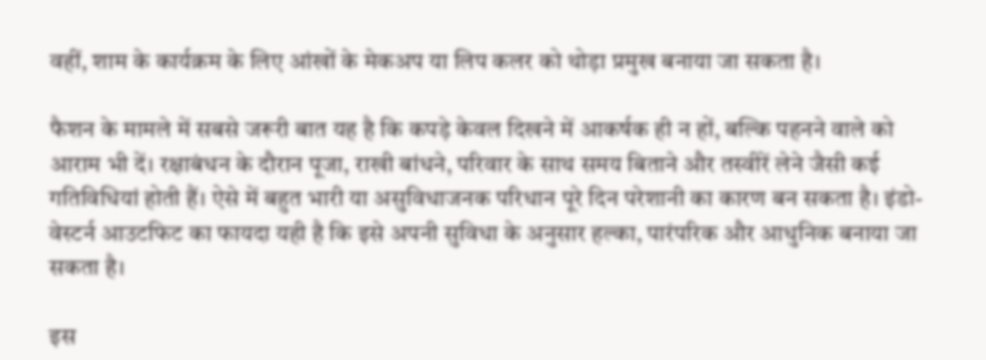वहीं, शाम के कार्यक्रम के लिए आंखों के मेकअप या लिप कलर को थोड़ा प्रमुख बनाया जा सकता है।

फैशन के मामले में सबसे जरूरी बात यह है कि कपड़े केवल दिखने में आकर्षक ही न हों, बल्कि पहनने वाले को आराम भी दें। रक्षाबंधन के दौरान पूजा, राखी बांधने, परिवार के साथ समय बिताने और तस्वीरें लेने जैसी कई गतिविधियां होती हैं। ऐसे में बहुत भारी या असुविधाजनक परिधान पूरे दिन परेशानी का कारण बन सकता है। इंडो-वेस्टर्न आउटफिट का फायदा यही है कि इसे अपनी सुविधा के अनुसार हल्का, पारंपरिक और आधुनिक बनाया जा सकता है।

इस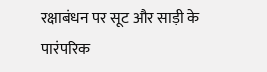रक्षाबंधन पर सूट और साड़ी के पारंपरिक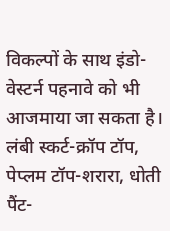विकल्पों के साथ इंडो-वेस्टर्न पहनावे को भी आजमाया जा सकता है। लंबी स्कर्ट-क्रॉप टॉप, पेप्लम टॉप-शरारा, धोती पैंट-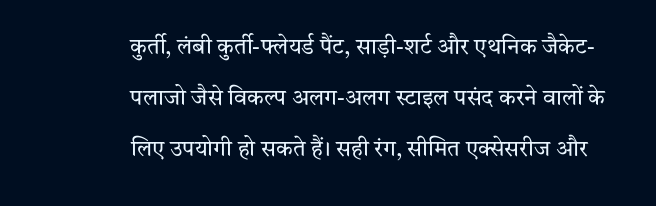कुर्ती, लंबी कुर्ती-फ्लेयर्ड पैंट, साड़ी-शर्ट और एथनिक जैकेट-पलाजो जैसे विकल्प अलग-अलग स्टाइल पसंद करने वालों के लिए उपयोगी हो सकते हैं। सही रंग, सीमित एक्सेसरीज और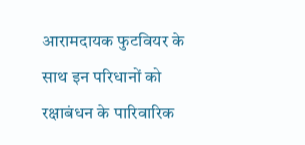आरामदायक फुटवियर के साथ इन परिधानों को रक्षाबंधन के पारिवारिक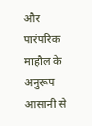और पारंपरिक माहौल के अनुरूप आसानी से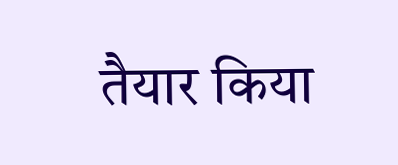तैयार किया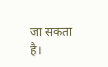जा सकता है।